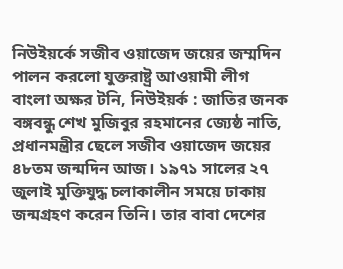নিউইয়র্কে সজীব ওয়াজেদ জয়ের জম্মদিন পালন করলো যুক্তরাষ্ট্র আওয়ামী লীগ
বাংলা অক্ষর টনি, নিউইয়র্ক : জাতির জনক বঙ্গবন্ধু শেখ মুজিবুর রহমানের জ্যেষ্ঠ নাতি, প্রধানমন্ত্রীর ছেলে সজীব ওয়াজেদ জয়ের ৪৮তম জন্মদিন আজ। ১৯৭১ সালের ২৭ জুলাই মুক্তিযুদ্ধ চলাকালীন সময়ে ঢাকায় জন্মগ্রহণ করেন তিনি। তার বাবা দেশের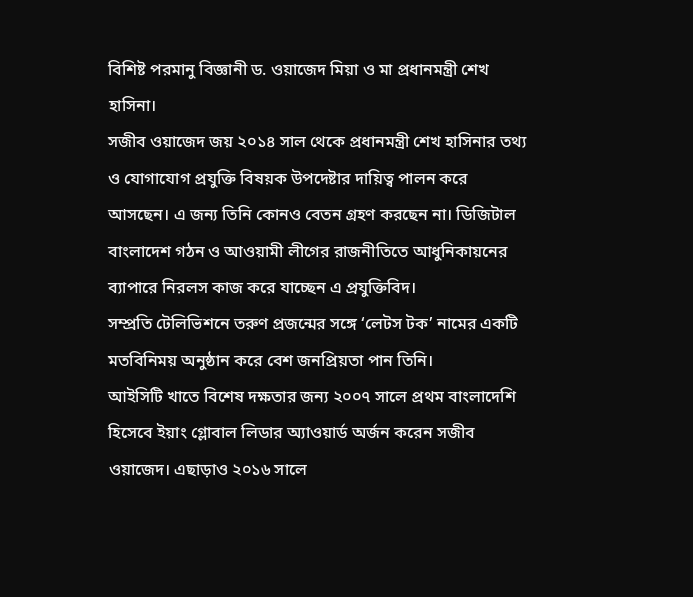বিশিষ্ট পরমানু বিজ্ঞানী ড. ওয়াজেদ মিয়া ও মা প্রধানমন্ত্রী শেখ হাসিনা।
সজীব ওয়াজেদ জয় ২০১৪ সাল থেকে প্রধানমন্ত্রী শেখ হাসিনার তথ্য ও যোগাযোগ প্রযুক্তি বিষয়ক উপদেষ্টার দায়িত্ব পালন করে আসছেন। এ জন্য তিনি কোনও বেতন গ্রহণ করছেন না। ডিজিটাল বাংলাদেশ গঠন ও আওয়ামী লীগের রাজনীতিতে আধুনিকায়নের ব্যাপারে নিরলস কাজ করে যাচ্ছেন এ প্রযুক্তিবিদ।
সম্প্রতি টেলিভিশনে তরুণ প্রজন্মের সঙ্গে ‘লেটস টক’ নামের একটি মতবিনিময় অনুষ্ঠান করে বেশ জনপ্রিয়তা পান তিনি।
আইসিটি খাতে বিশেষ দক্ষতার জন্য ২০০৭ সালে প্রথম বাংলাদেশি হিসেবে ইয়াং গ্লোবাল লিডার অ্যাওয়ার্ড অর্জন করেন সজীব ওয়াজেদ। এছাড়াও ২০১৬ সালে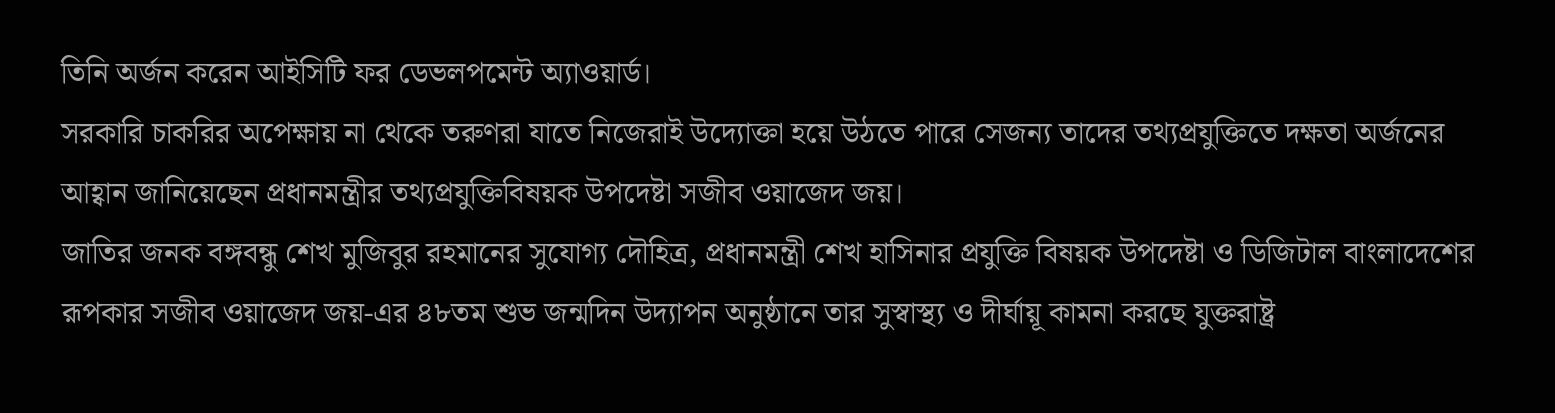তিনি অর্জন করেন আইসিটি ফর ডেভলপমেন্ট অ্যাওয়ার্ড।
সরকারি চাকরির অপেক্ষায় না থেকে তরুণরা যাতে নিজেরাই উদ্যোক্তা হয়ে উঠতে পারে সেজন্য তাদের তথ্যপ্রযুক্তিতে দক্ষতা অর্জনের আহ্বান জানিয়েছেন প্রধানমন্ত্রীর তথ্যপ্রযুক্তিবিষয়ক উপদেষ্টা সজীব ওয়াজেদ জয়।
জাতির জনক বঙ্গবন্ধু শেখ মুজিবুর রহমানের সুযোগ্য দৌহিত্র, প্রধানমন্ত্রী শেখ হাসিনার প্রযুক্তি বিষয়ক উপদেষ্টা ও ডিজিটাল বাংলাদেশের রূপকার সজীব ওয়াজেদ জয়-এর ৪৮তম শুভ জন্মদিন উদ্যাপন অনুষ্ঠানে তার সুস্বাস্থ্য ও দীর্ঘায়ূ কামনা করছে যুক্তরাষ্ট্র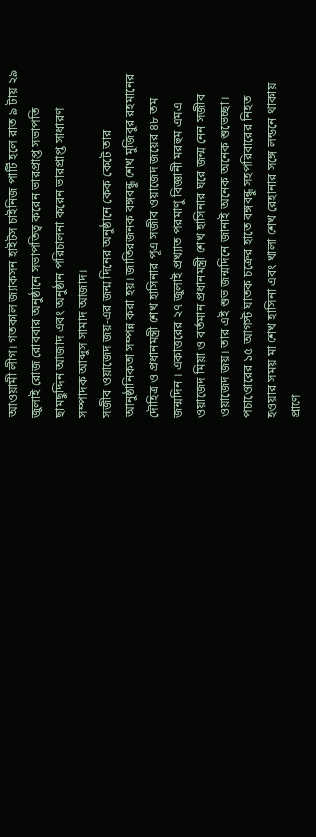আওয়ামী লীগ। গতকাল জ্যাকসন হাইটস চাইনিজ পার্টি হলে রাত ৯ টায় ২৯ জুলাই রোজ রোববার অনুষ্ঠানে সভাপতিত্ব করেন ভারপ্রাপ্ত সভাপতি ছামছুদ্দিন আজাদ এবং অনুষ্ঠান পরিচালনা করেন ভারপ্রাপ্ত সাধারণ সম্পাদক আব্দুস সামাদ আজাদ।
সজীব ওয়াজেদ জয়-এর জন্ম দিনের অনুষ্ঠানে কেক কেটে তার আনুষ্ঠানিকতা সম্পন্ন করা হয়। জাতিরজনক বঙ্গবন্ধু শেখ মুজিবুর রহমানের দৌহিত্র ও প্রধানমন্ত্রী শেখ হাসিনার পূএ সজীব ওয়াজেদ জয়ের ৪৮ তম জন্মদিন । একাত্তরের ২৭ জুলাই প্রখ্যাত পরমাণু বিজ্ঞানী মরহুম এমএ ওয়াজেদ মিয়া ও বর্তমান প্রধানমন্ত্রী শেখ হাসিনার ঘরে জন্ম নেন সজীব ওয়াজেদ জয়। তার এই শুভ জন্মদিনে জানাই অনেক অনেক শুভেচ্ছা। পচাওোরের ১৫ আগস্ট ঘাতক চক্রের হাতে বঙ্গবন্ধু সহপরিবারের নিহত হওয়ার সময় মা শেখ হাসিনা এবং খালা শেখ রেহানার সঙ্গে লন্ডনে থাকায় প্রাণে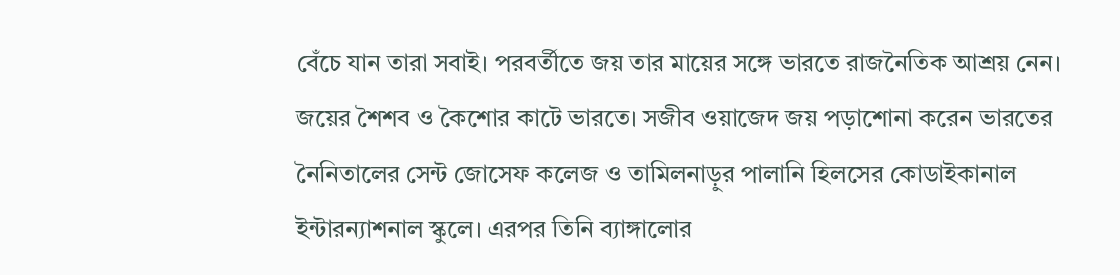বেঁচে যান তারা সবাই। পরবর্তীতে জয় তার মায়ের সঙ্গে ভারতে রাজনৈতিক আশ্রয় নেন। জয়ের শৈশব ও কৈশোর কাটে ভারতে। সজীব ওয়াজেদ জয় পড়াশোনা করেন ভারতের নৈনিতালের সেন্ট জোসেফ কলেজ ও তামিলনাড়ুর পালানি হিলসের কোডাইকানাল ইন্টারন্যাশনাল স্কুলে। এরপর তিনি ব্যাঙ্গালোর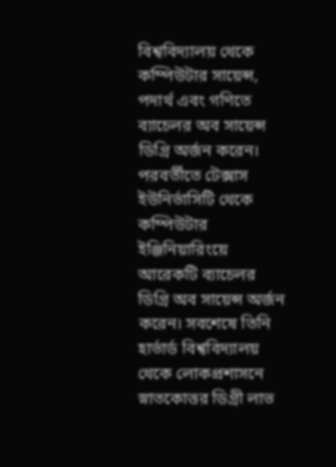বিশ্ববিদ্যালয় থেকে কম্পিউটার সায়েন্স, পদার্থ এবং গণিতে ব্যাচেলর অব সায়েন্স ডিগ্রি অর্জন করেন। পরবর্তীতে টেক্সাস ইউনির্ভাসিটি থেকে কম্পিউটার ইঞ্জিনিয়ারিংয়ে আরেকটি ব্যাচেলর ডিগ্রি অব সায়েন্স অর্জন করেন। সবশেষে তিনি হার্ভার্ড বিশ্ববিদ্যালয় থেকে লোকপ্রশাসনে স্নাতকোত্তর ডিগ্রী লাভ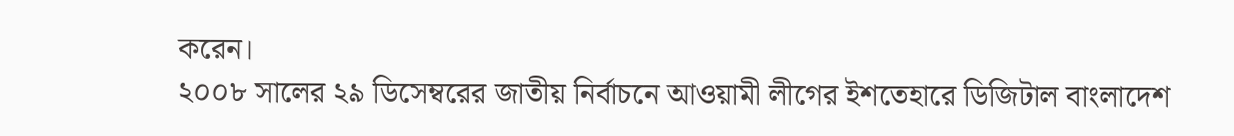করেন।
২০০৮ সালের ২৯ ডিসেম্বরের জাতীয় নির্বাচনে আওয়ামী লীগের ইশতেহারে ডিজিটাল বাংলাদেশ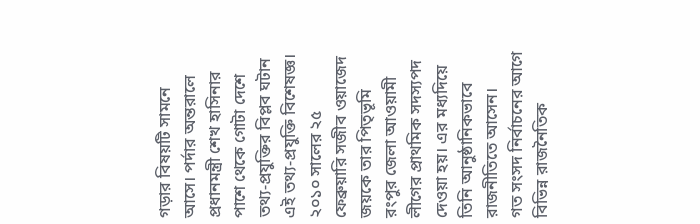গড়ার বিষয়টি সামনে আসে। পর্দার অন্তরালে প্রধানমন্ত্রী শেখ হাসিনার পাশে থেকে গোটা দেশে তথ্য-প্রযুক্তির বিপ্লব ঘটান এই তথ্য-প্রযুক্তি বিশেষজ্ঞ। ২০১০ সালের ২৫ ফেব্রুয়ারি সজীব ওয়াজেদ জয়কে তার পিতৃভূমি রংপুর জেলা আওয়ামী লীগের প্রাথমিক সদস্যপদ দেওয়া হয়। এর মধ্যদিয়ে তিনি আনুষ্ঠানিকভাবে রাজনীতিতে আসেন।
গত সংসদ নির্বাচনের আগে বিভিন্ন রাজনৈতিক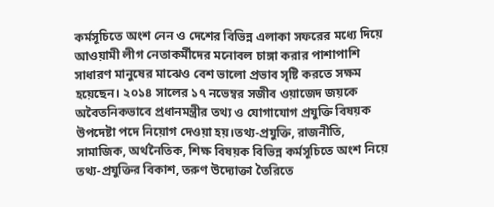কর্মসূচিতে অংশ নেন ও দেশের বিভিন্ন এলাকা সফরের মধ্যে দিয়ে আওয়ামী লীগ নেতাকর্মীদের মনোবল চাঙ্গা করার পাশাপাশি সাধারণ মানুষের মাঝেও বেশ ভালো প্রভাব সৃষ্টি করতে সক্ষম হয়েছেন। ২০১৪ সালের ১৭ নভেম্বর সজীব ওয়াজেদ জয়কে অবৈতনিকভাবে প্রধানমন্ত্রীর তথ্য ও যোগাযোগ প্রযুক্তি বিষয়ক উপদেষ্টা পদে নিয়োগ দেওয়া হয়।তথ্য-প্রযুক্তি, রাজনীতি, সামাজিক, অর্থনৈতিক, শিক্ষ বিষয়ক বিভিন্ন কর্মসূচিতে অংশ নিয়ে তথ্য-প্রযুক্তির বিকাশ, তরুণ উদ্যোক্তা তৈরিতে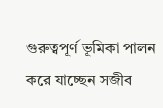গুরুত্বপূর্ণ ভূমিকা পালন করে যাচ্ছেন সজীব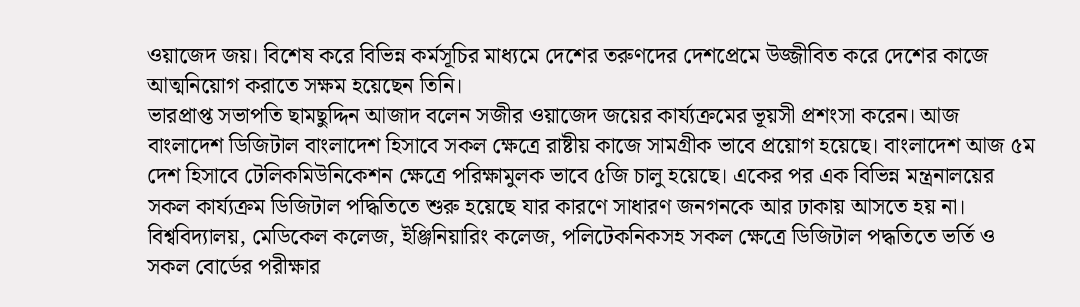ওয়াজেদ জয়। বিশেষ করে বিভিন্ন কর্মসূচির মাধ্যমে দেশের তরুণদের দেশপ্রেমে উজ্জীবিত করে দেশের কাজে আত্মনিয়োগ করাতে সক্ষম হয়েছেন তিনি।
ভারপ্রাপ্ত সভাপতি ছামছুদ্দিন আজাদ বলেন সজীর ওয়াজেদ জয়ের কার্য্যক্রমের ভূয়সী প্রশংসা করেন। আজ বাংলাদেশ ডিজিটাল বাংলাদেশ হিসাবে সকল ক্ষেত্রে রাষ্টীয় কাজে সামগ্রীক ভাবে প্রয়োগ হয়েছে। বাংলাদেশ আজ ৫ম দেশ হিসাবে টেলিকমিউনিকেশন ক্ষেত্রে পরিক্ষামুলক ভাবে ৫জি চালু হয়েছে। একের পর এক বিভিন্ন মন্ত্রনালয়ের সকল কার্য্যক্রম ডিজিটাল পদ্ধিতিতে শুরু হয়েছে যার কারণে সাধারণ জনগনকে আর ঢাকায় আসতে হয় না। বিশ্ববিদ্যালয়, মেডিকেল কলেজ, ইঞ্জিনিয়ারিং কলেজ, পলিটেকনিকসহ সকল ক্ষেত্রে ডিজিটাল পদ্ধতিতে ভর্তি ও সকল বোর্ডের পরীক্ষার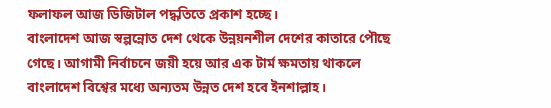ফলাফল আজ ডিজিটাল পদ্ধতিতে প্রকাশ হচ্ছে।
বাংলাদেশ আজ স্বল্পন্নোত দেশ থেকে উন্নয়নশীল দেশের কাতারে পৌছে গেছে। আগামী নির্বাচনে জয়ী হয়ে আর এক টার্ম ক্ষমতায় থাকলে বাংলাদেশ বিশ্বের মধ্যে অন্যতম উন্নত দেশ হবে ইনশাল্লাহ।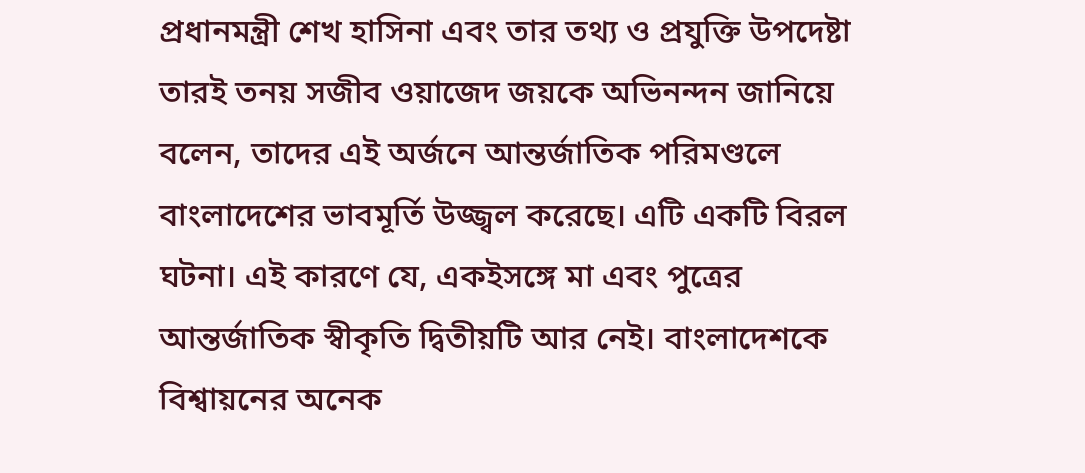প্রধানমন্ত্রী শেখ হাসিনা এবং তার তথ্য ও প্রযুক্তি উপদেষ্টা তারই তনয় সজীব ওয়াজেদ জয়কে অভিনন্দন জানিয়ে বলেন, তাদের এই অর্জনে আন্তর্জাতিক পরিমণ্ডলে বাংলাদেশের ভাবমূর্তি উজ্জ্বল করেছে। এটি একটি বিরল ঘটনা। এই কারণে যে, একইসঙ্গে মা এবং পুত্রের আন্তর্জাতিক স্বীকৃতি দ্বিতীয়টি আর নেই। বাংলাদেশকে বিশ্বায়নের অনেক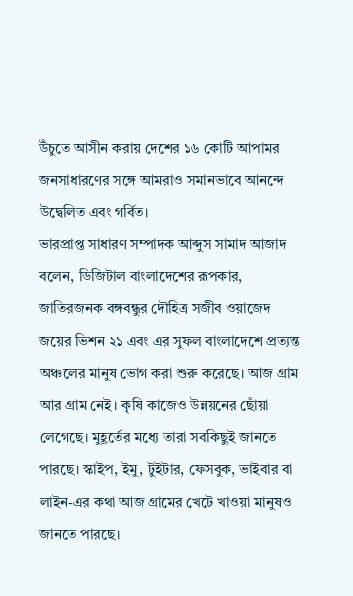উঁচুতে আসীন করায় দেশের ১৬ কোটি আপামর জনসাধারণের সঙ্গে আমরাও সমানভাবে আনন্দে উদ্বেলিত এবং গর্বিত।
ভারপ্রাপ্ত সাধারণ সম্পাদক আব্দুস সামাদ আজাদ বলেন, ডিজিটাল বাংলাদেশের রূপকার, জাতিরজনক বঙ্গবন্ধুর দৌহিত্র সজীব ওয়াজেদ জয়ের ভিশন ২১ এবং এর সুফল বাংলাদেশে প্রত্যন্ত অঞ্চলের মানুষ ভোগ করা শুরু করেছে। আজ গ্রাম আর গ্রাম নেই। কৃষি কাজেও উন্নয়নের ছোঁয়া লেগেছে। মুহূর্তের মধ্যে তারা সবকিছুই জানতে পারছে। স্কাইপ, ইমু, টুইটার, ফেসবুক, ভাইবার বা লাইন-এর কথা আজ গ্রামের খেটে খাওয়া মানুষও জানতে পারছে।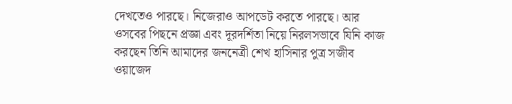দেখতেও পারছে। নিজেরাও আপডেট করতে পারছে। আর ওসবের পিছনে প্রজ্ঞা এবং দূরদর্শিতা নিয়ে নিরলসভাবে যিনি কাজ করছেন তিনি আমাদের জননেত্রী শেখ হাসিনার পুত্র সজীব ওয়াজেদ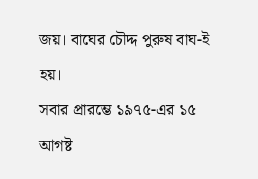জয়। বাঘের চৌদ্দ পুরুষ বাঘ-ই হয়।
সবার প্রারম্ভে ১৯৭৫-এর ১৫ আগষ্ট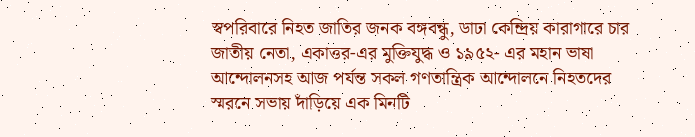স্বপরিবারে নিহত জাতির জনক বঙ্গবন্ধু, ডাঢা কেন্দ্রিয় কারাগারে চার জাতীয় নেতা, একাত্তর-এর মুক্তিযুদ্ধ ও ১৯৫২- এর মহান ভাষা আন্দোলনসহ আজ পর্যন্ত সকল গণতান্ত্রিক আন্দোলনে নিহতদের স্মরনে সভায় দাঁড়িয়ে এক মিনটি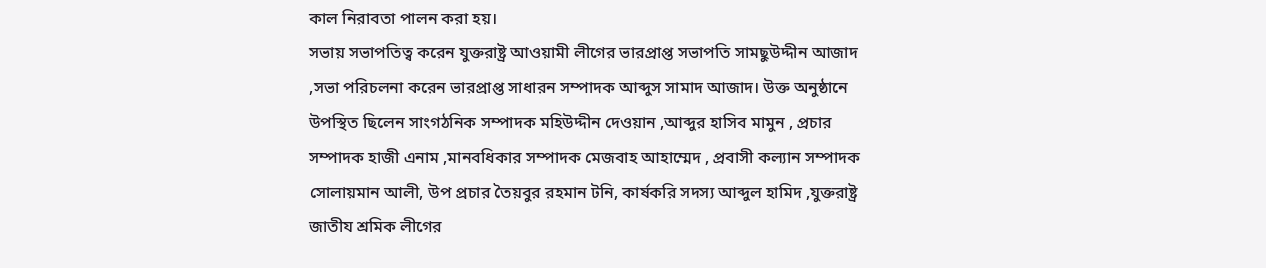কাল নিরাবতা পালন করা হয়।
সভায় সভাপতিত্ব করেন যুক্তরাষ্ট্র আওয়ামী লীগের ভারপ্রাপ্ত সভাপতি সামছুউদ্দীন আজাদ ,সভা পরিচলনা করেন ভারপ্রাপ্ত সাধারন সম্পাদক আব্দুস সামাদ আজাদ। উক্ত অনুষ্ঠানে উপস্থিত ছিলেন সাংগঠনিক সম্পাদক মহিউদ্দীন দেওয়ান ,আব্দুর হাসিব মামুন , প্রচার সম্পাদক হাজী এনাম ,মানবধিকার সম্পাদক মেজবাহ আহাম্মেদ , প্রবাসী কল্যান সম্পাদক সোলায়মান আলী, উপ প্রচার তৈয়বুর রহমান টনি, কার্ষকরি সদস্য আব্দুল হামিদ ,যুক্তরাষ্ট্র জাতীয শ্রমিক লীগের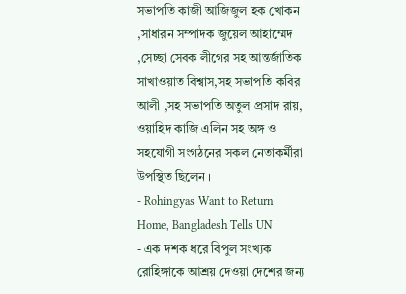সভাপতি কাজী আজিজুল হক খোকন ,সাধারন সম্পাদক জুয়েল আহাম্মেদ ,সেচ্ছা সেবক লীগের সহ আন্তর্জাতিক সাখাওয়াত বিশ্বাস,সহ সভাপতি কবির আলী ,সহ সভাপতি অতুল প্রসাদ রায়, ওয়াহিদ কাজি এলিন সহ অঙ্গ ও সহযোগী সংগঠনের সকল নেতাকর্মীরা উপস্থিত ছিলেন ।
- Rohingyas Want to Return Home, Bangladesh Tells UN
- এক দশক ধরে বিপুল সংখ্যক রোহিঙ্গাকে আশ্রয় দেওয়া দেশের জন্য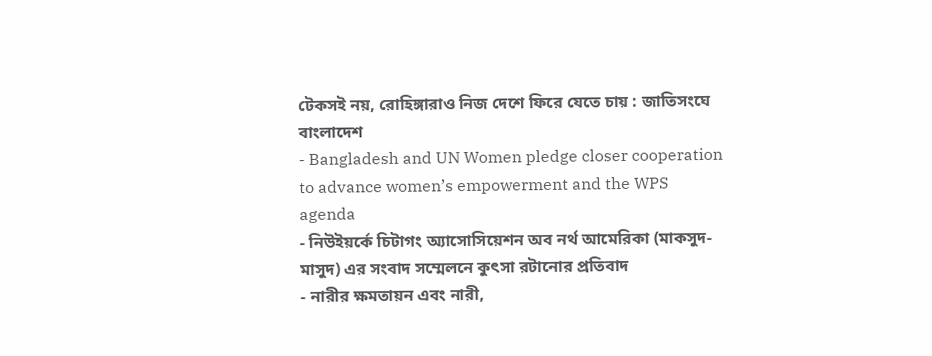টেকসই নয়, রোহিঙ্গারাও নিজ দেশে ফিরে যেতে চায় : জাতিসংঘে বাংলাদেশ
- Bangladesh and UN Women pledge closer cooperation to advance women’s empowerment and the WPS agenda
- নিউইয়র্কে চিটাগং অ্যাসোসিয়েশন অব নর্থ আমেরিকা (মাকসুদ-মাসুদ) এর সংবাদ সম্মেলনে কুৎসা রটানোর প্রতিবাদ
- নারীর ক্ষমতায়ন এবং নারী,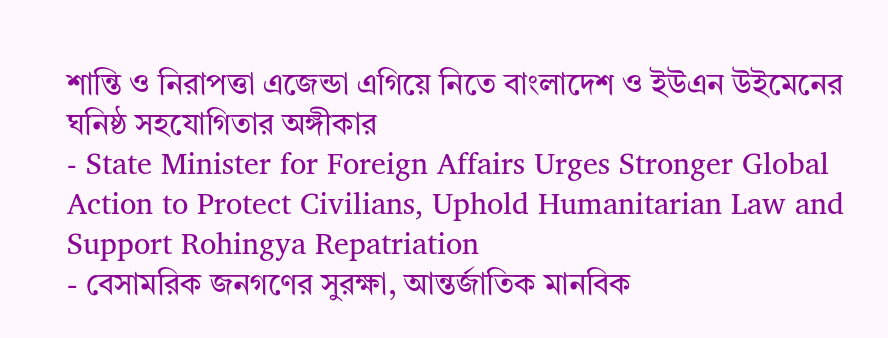শান্তি ও নিরাপত্তা এজেন্ডা এগিয়ে নিতে বাংলাদেশ ও ইউএন উইমেনের ঘনিষ্ঠ সহযোগিতার অঙ্গীকার
- State Minister for Foreign Affairs Urges Stronger Global Action to Protect Civilians, Uphold Humanitarian Law and Support Rohingya Repatriation
- বেসামরিক জনগণের সুরক্ষা, আন্তর্জাতিক মানবিক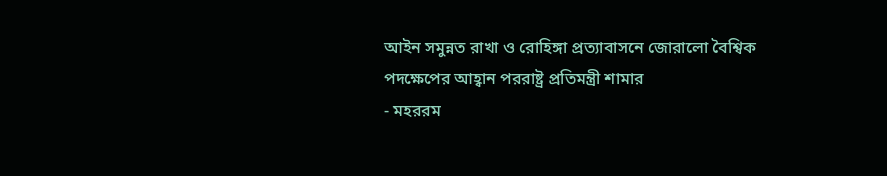আইন সমুন্নত রাখা ও রোহিঙ্গা প্রত্যাবাসনে জোরালো বৈশ্বিক পদক্ষেপের আহ্বান পররাষ্ট্র প্রতিমন্ত্রী শামার
- মহররম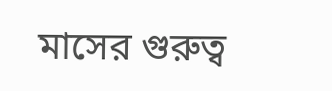মাসের গুরুত্ব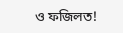ও ফজিলত!